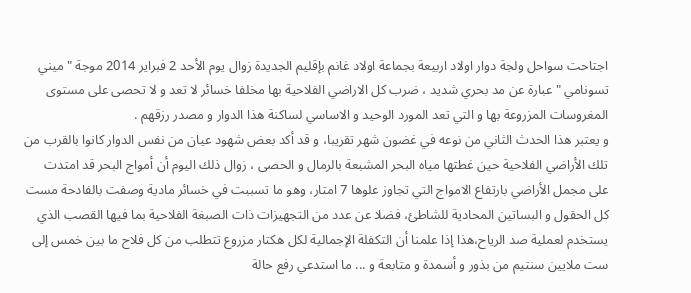اجتاحت سواحل ولجة دوار اولاد اربيعة بجماعة اولاد غانم بإقليم الجديدة زوال يوم الأحد 2 فبراير 2014 موجة " ميني تسونامي " عبارة عن مد بحري شديد ، ضرب كل الاراضي الفلاحية بها مخلفا خسائر لا تعد و لا تحصى على مستوى المغروسات المزروعة بها و التي تعد المورد الوحيد و الاساسي لساكنة هذا الدوار و مصدر رزقهم .
و يعتبر هذا الحدث الثاني من نوعه في غضون شهر تقريبا، و قد أكد بعض شهود عيان من نفس الدوار كانوا بالقرب من تلك الأراضي الفلاحية حين غطتها مياه البحر المشبعة بالرمال و الحصى ، زوال ذلك اليوم أن أمواج البحر قد امتدت على مجمل الأراضي بارتفاع الامواج التي تجاوز علوها 7 امتار، وهو ما تسببت في خسائر مادية وصفت بالفادحة مست كل الحقول و البساتين المحادية للشاطئ، فضلا عن عدد من التجهيزات ذات الصبغة الفلاحية بما فيها القصب الذي يستخدم لعملية صد الرياح،هذا إذا علمنا أن التكفلة الإجمالية لكل هكتار مزروع تتطلب من كل فلاح ما بين خمس إلى ست ملايين سنتيم من بذور و أسمدة و متابعة و ... ما استدعي رفع حالة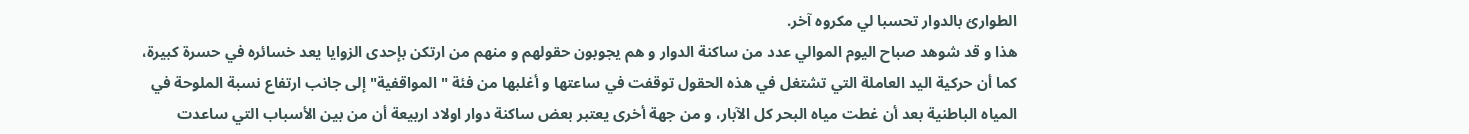الطوارئ بالدوار تحسبا لي مكروه آخر.
هذا و قد شوهد صباح اليوم الموالي عدد من ساكنة الدوار و هم يجوبون حقولهم و منهم من ارتكن بإحدى الزوايا يعد خسائره في حسرة كبيرة، كما أن حركية اليد العاملة التي تشتغل في هذه الحقول توقفت في ساعتها و أغلبها من فئة " المواقفية" إلى جانب ارتفاع نسبة الملوحة في المياه الباطنية بعد أن غطت مياه البحر كل الآبار، و من جهة أخرى يعتبر بعض ساكنة دوار اولاد اربيعة أن من بين الأسباب التي ساعدت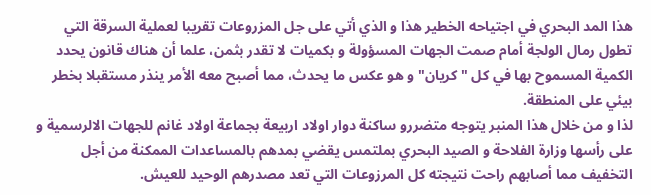هذا المد البحري في اجتياحه الخطير هذا و الذي أتي على جل المزروعات تقريبا لعملية السرقة التي تطول رمال الولجة أمام صمت الجهات المسؤولة و بكميات لا تقدر بثمن، علما أن هناك قانون يحدد الكمية المسموح بها في كل " كريان" و هو عكس ما يحدث، مما أصبح معه الأمر ينذر مستقبلا بخطر بيئي على المنطقة.
لذا و من خلال هذا المنبر يتوجه متضررو ساكنة دوار اولاد اربيعة بجماعة اولاد غانم للجهات الالرسمية و على رأسها وزارة الفلاحة و الصيد البحري بملتمس يقضي بمدهم بالمساعدات الممكنة من أجل التخفيف مما أصابهم راحت نتيجته كل المرزوعات التي تعد مصدرهم الوحيد للعيش.